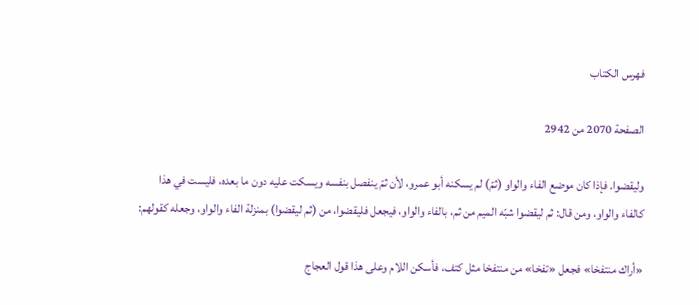فهرس الكتاب

الصفحة 2070 من 2942

وليقضوا. فإذا كان موضع الفاء والواو (ثمّ) لم يسكنه أبو عمرو، لأن ثمّ ينفصل بنفسه ويسكت عليه دون ما بعده، فليست في هذا كالفاء والواو، ومن قال: ثم ليقضوا شبّه الميم من ثم، بالفاء والواو، فيجعل فليقضوا، من (ثم ليقضوا) بمنزلة الفاء والواو، وجعله كقولهم:

«أراك منتفخا» فجعل «تفخا» من منتفخا مثل كتف، فأسكن اللام وعلى هذا قول العجاج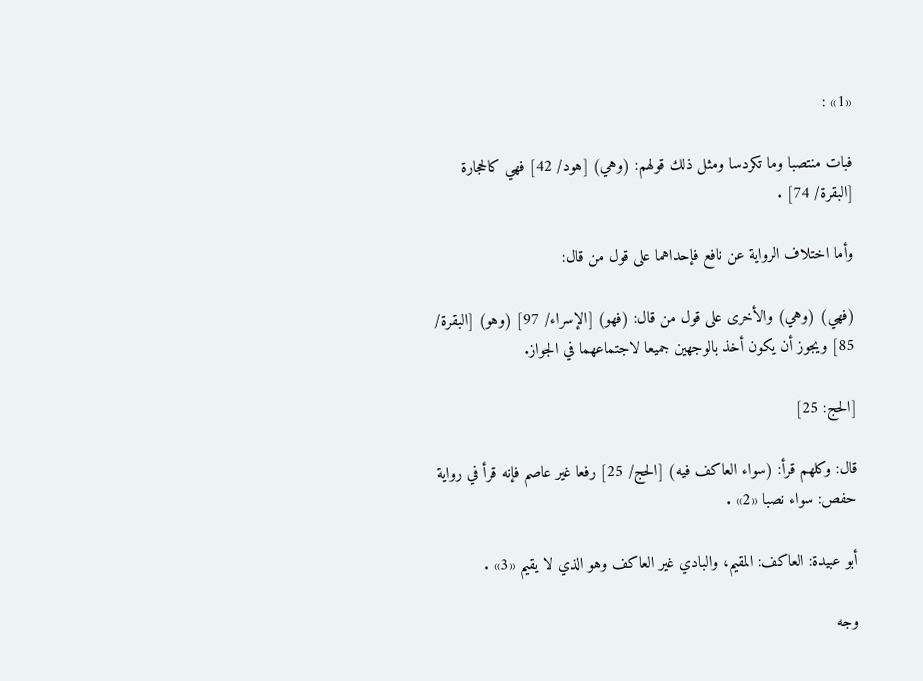«1» :

فبات منتصبا وما تكردسا ومثل ذلك قولهم: (وهي) [هود/ 42] فهي كالحجارة [البقرة/ 74] .

وأما اختلاف الرواية عن نافع فإحداهما على قول من قال:

(فهي) (وهي) والأخرى على قول من قال: (فهو) [الإسراء/ 97] (وهو) [البقرة/ 85] ويجوز أن يكون أخذ بالوجهين جميعا لاجتماعهما في الجواز.

[الحج: 25]

قال: وكلهم قرأ: (سواء العاكف فيه) [الحج/ 25] رفعا غير عاصم فإنه قرأ في رواية حفص: سواء نصبا «2» .

أبو عبيدة: العاكف: المقيم، والبادي غير العاكف وهو الذي لا يقيم «3» .

وجه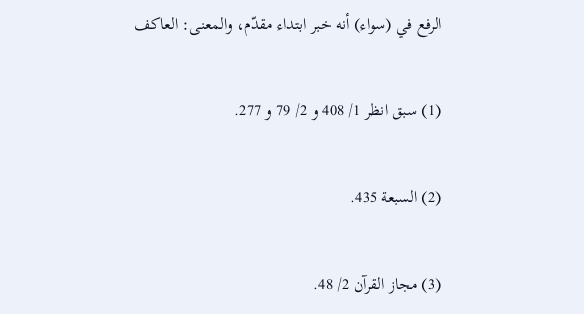الرفع في (سواء) أنه خبر ابتداء مقدّم، والمعنى: العاكف

(1) سبق انظر 1/ 408 و 2/ 79 و 277.

(2) السبعة 435.

(3) مجاز القرآن 2/ 48.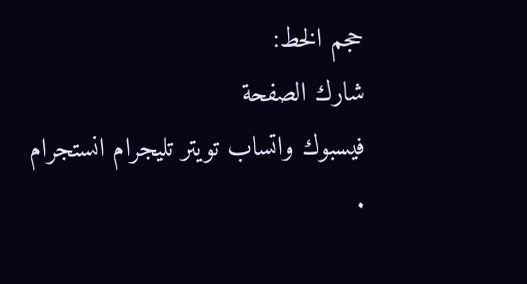حجم الخط:
شارك الصفحة
فيسبوك واتساب تويتر تليجرام انستجرام
.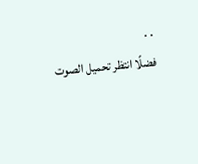. .
فضلًا انتظر تحميل الصوت